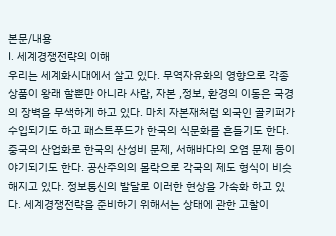본문/내용
I. 세계경쟁전략의 이해
우리는 세계화시대에서 살고 있다. 무역자유화의 영향으로 각종 상품이 왕래 할뿐만 아니라 사람, 자본 ,정보, 환경의 이동은 국경의 장벽을 무색하게 하고 있다. 마치 자본재처럼 외국인 골키퍼가 수입되기도 하고 패스트푸드가 한국의 식문화를 흔들기도 한다. 중국의 산업화로 한국의 산성비 문제, 서해바다의 오염 문제 등이 야기되기도 한다. 공산주의의 몰락으로 각국의 제도 형식이 비슷해지고 있다. 정보통신의 발달로 이러한 현상을 가속화 하고 있다. 세계경쟁전략을 준비하기 위해서는 상태에 관한 고찰이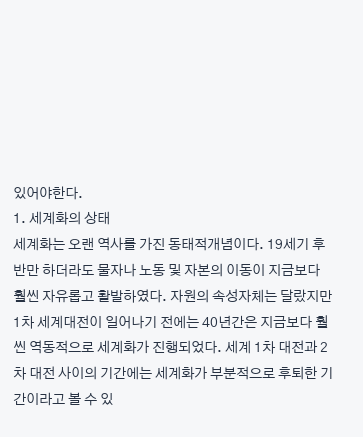있어야한다.
1. 세계화의 상태
세계화는 오랜 역사를 가진 동태적개념이다. 19세기 후반만 하더라도 물자나 노동 및 자본의 이동이 지금보다 훨씬 자유롭고 활발하였다. 자원의 속성자체는 달랐지만 1차 세계대전이 일어나기 전에는 40년간은 지금보다 훨씬 역동적으로 세계화가 진행되었다. 세계 1차 대전과 2차 대전 사이의 기간에는 세계화가 부분적으로 후퇴한 기간이라고 볼 수 있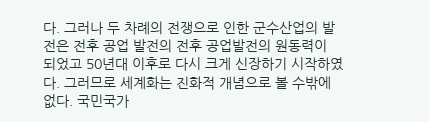다. 그러나 두 차례의 전쟁으로 인한 군수산업의 발전은 전후 공업 발전의 전후 공업발전의 원동력이 되었고 50년대 이후로 다시 크게 신장하기 시작하였다. 그러므로 세계화는 진화적 개념으로 볼 수밖에 없다. 국민국가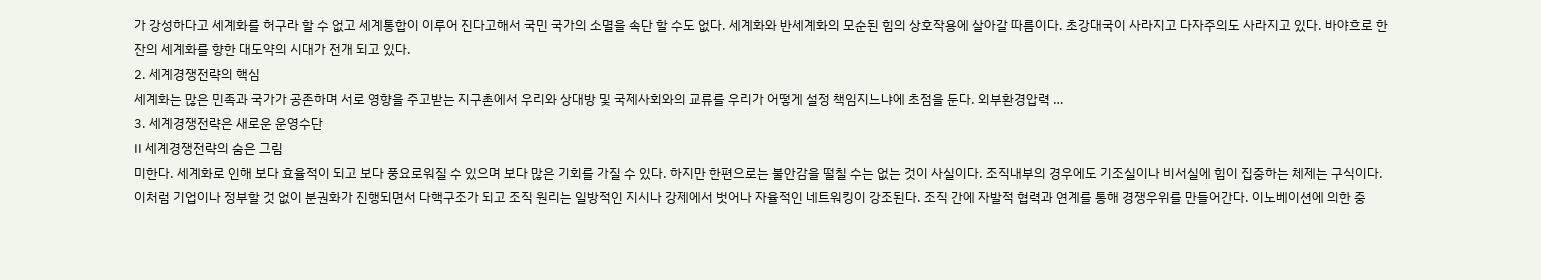가 강성하다고 세계화를 허구라 할 수 없고 세계통합이 이루어 진다고해서 국민 국가의 소멸을 속단 할 수도 없다. 세계화와 반세계화의 모순된 힘의 상호작용에 살아갈 따름이다. 초강대국이 사라지고 다자주의도 사라지고 있다. 바야흐로 한잔의 세계화를 향한 대도약의 시대가 전개 되고 있다.
2. 세계경쟁전략의 핵심
세계화는 많은 민족과 국가가 공존하며 서로 영향을 주고받는 지구촌에서 우리와 상대방 및 국제사회와의 교류를 우리가 어떻게 설정 책임지느냐에 초점을 둔다. 외부환경압력 …
3. 세계경쟁전략은 새로운 운영수단
II 세계경쟁전략의 숨은 그림
미한다. 세계화로 인해 보다 효율적이 되고 보다 풍요로워질 수 있으며 보다 많은 기회를 가질 수 있다. 하지만 한편으로는 불안감을 떨칠 수는 없는 것이 사실이다. 조직내부의 경우에도 기조실이나 비서실에 힘이 집중하는 체제는 구식이다. 이처럼 기업이나 정부할 것 없이 분권화가 진행되면서 다핵구조가 되고 조직 원리는 일방적인 지시나 강제에서 벗어나 자율적인 네트워킹이 강조된다. 조직 간에 자발적 협력과 연계를 통해 경쟁우위를 만들어간다. 이노베이션에 의한 중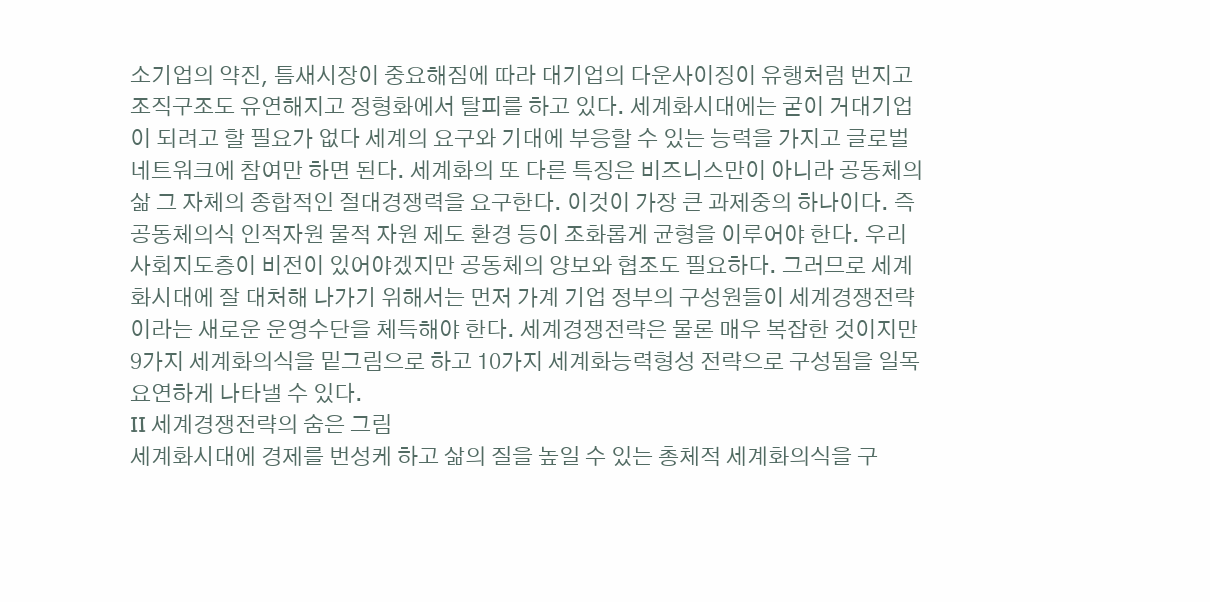소기업의 약진, 틈새시장이 중요해짐에 따라 대기업의 다운사이징이 유행처럼 번지고 조직구조도 유연해지고 정형화에서 탈피를 하고 있다. 세계화시대에는 굳이 거대기업이 되려고 할 필요가 없다 세계의 요구와 기대에 부응할 수 있는 능력을 가지고 글로벌 네트워크에 참여만 하면 된다. 세계화의 또 다른 특징은 비즈니스만이 아니라 공동체의 삶 그 자체의 종합적인 절대경쟁력을 요구한다. 이것이 가장 큰 과제중의 하나이다. 즉 공동체의식 인적자원 물적 자원 제도 환경 등이 조화롭게 균형을 이루어야 한다. 우리 사회지도층이 비전이 있어야겠지만 공동체의 양보와 협조도 필요하다. 그러므로 세계화시대에 잘 대처해 나가기 위해서는 먼저 가계 기업 정부의 구성원들이 세계경쟁전략이라는 새로운 운영수단을 체득해야 한다. 세계경쟁전략은 물론 매우 복잡한 것이지만 9가지 세계화의식을 밑그림으로 하고 10가지 세계화능력형성 전략으로 구성됨을 일목요연하게 나타낼 수 있다.
II 세계경쟁전략의 숨은 그림
세계화시대에 경제를 번성케 하고 삶의 질을 높일 수 있는 총체적 세계화의식을 구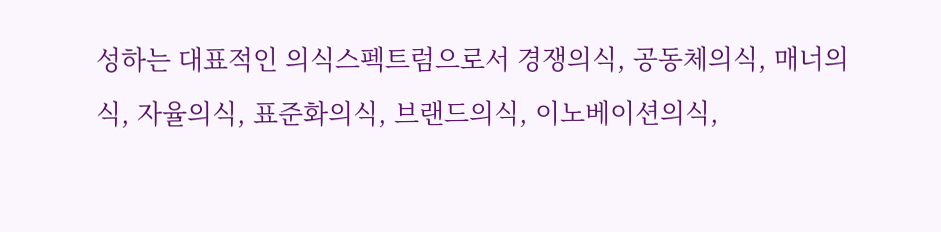성하는 대표적인 의식스펙트럼으로서 경쟁의식, 공동체의식, 매너의식, 자율의식, 표준화의식, 브랜드의식, 이노베이션의식,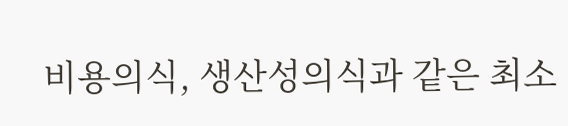비용의식, 생산성의식과 같은 최소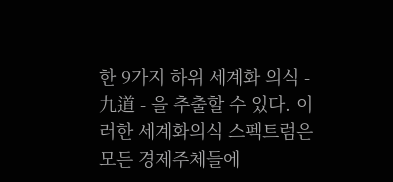한 9가지 하위 세계화 의식 - 九道 - 을 추출할 수 있다. 이러한 세계화의식 스펙트럼은 모든 경제주체들에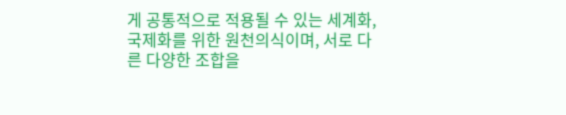게 공통적으로 적용될 수 있는 세계화, 국제화를 위한 원천의식이며, 서로 다른 다양한 조합을